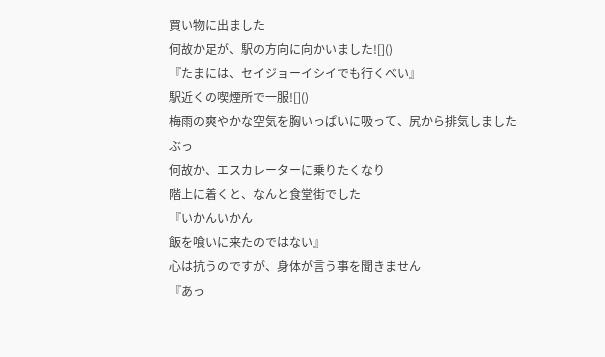買い物に出ました
何故か足が、駅の方向に向かいました![]()
『たまには、セイジョーイシイでも行くべい』
駅近くの喫煙所で一服![]()
梅雨の爽やかな空気を胸いっぱいに吸って、尻から排気しました
ぶっ
何故か、エスカレーターに乗りたくなり
階上に着くと、なんと食堂街でした
『いかんいかん
飯を喰いに来たのではない』
心は抗うのですが、身体が言う事を聞きません
『あっ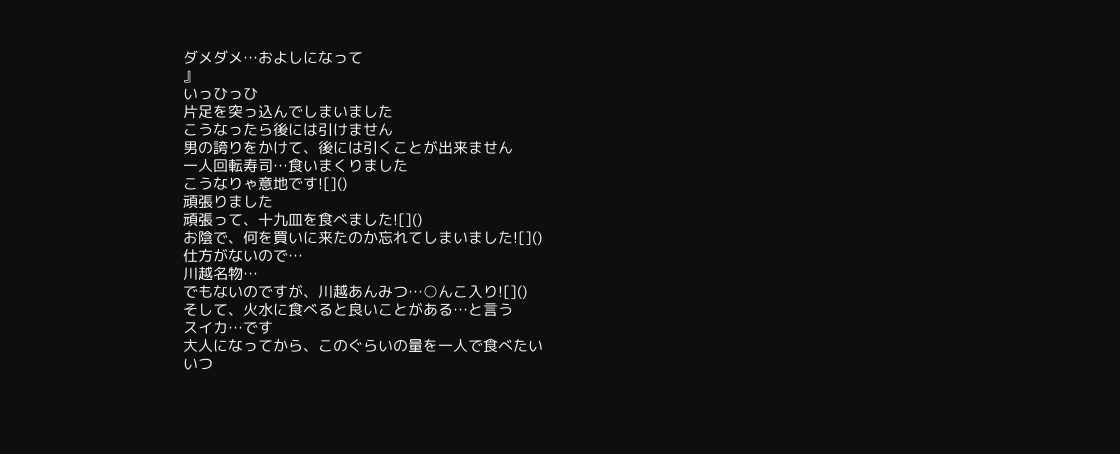ダメダメ…およしになって
』
いっひっひ
片足を突っ込んでしまいました
こうなったら後には引けません
男の誇りをかけて、後には引くことが出来ません
一人回転寿司…食いまくりました
こうなりゃ意地です![]()
頑張りました
頑張って、十九皿を食べました![]()
お陰で、何を買いに来たのか忘れてしまいました![]()
仕方がないので…
川越名物…
でもないのですが、川越あんみつ…○んこ入り![]()
そして、火水に食べると良いことがある…と言う
スイカ…です
大人になってから、このぐらいの量を一人で食べたい
いつ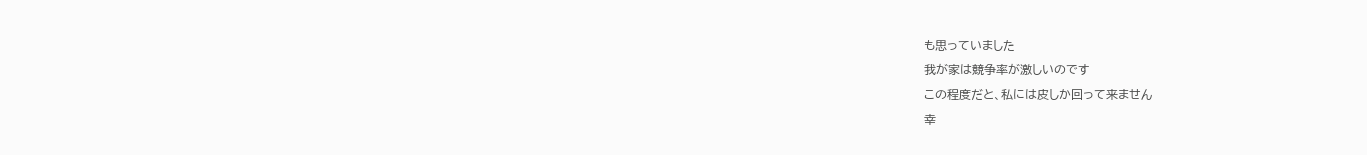も思っていました
我が家は競争率が激しいのです
この程度だと、私には皮しか回って来ません
幸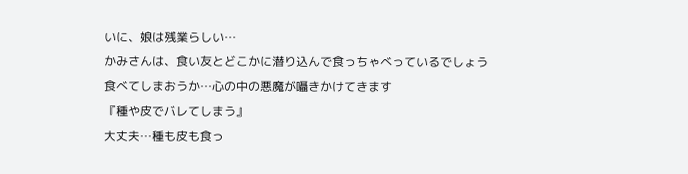いに、娘は残業らしい…
かみさんは、食い友とどこかに潜り込んで食っちゃべっているでしょう
食べてしまおうか…心の中の悪魔が囁きかけてきます
『種や皮でバレてしまう』
大丈夫…種も皮も食っ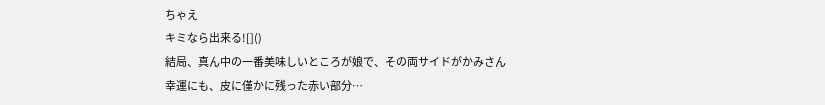ちゃえ
キミなら出来る![]()
結局、真ん中の一番美味しいところが娘で、その両サイドがかみさん
幸運にも、皮に僅かに残った赤い部分…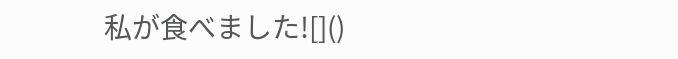私が食べました![]()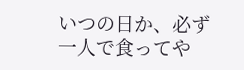いつの日か、必ず一人で食ってや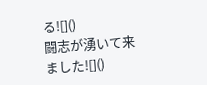る![]()
闘志が湧いて来ました![]()